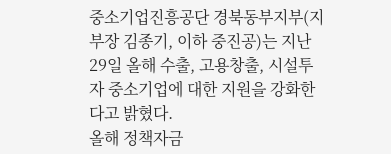중소기업진흥공단 경북동부지부(지부장 김종기, 이하 중진공)는 지난 29일 올해 수출, 고용창출, 시설투자 중소기업에 대한 지원을 강화한다고 밝혔다.
올해 정책자금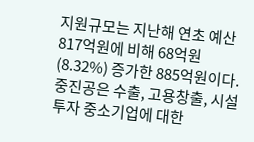지원규모는 지난해 연초 예산 817억원에 비해 68억원(8.32%) 증가한 885억원이다. 중진공은 수출, 고용창출, 시설투자 중소기업에 대한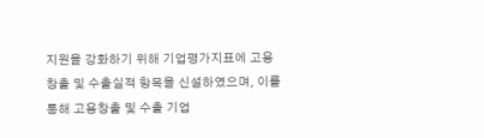지원을 강화하기 위해 기업평가지표에 고용창출 및 수출실적 항목을 신설하였으며, 이를 통해 고용창출 및 수출 기업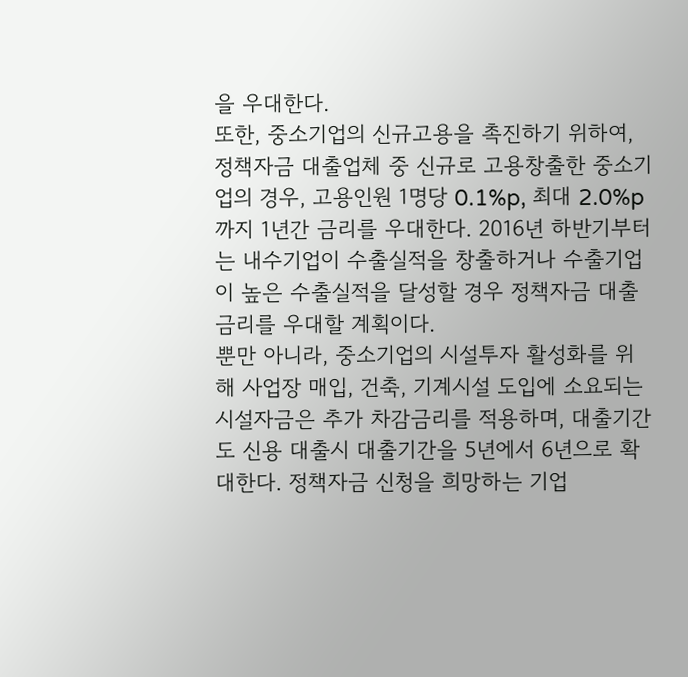을 우대한다.
또한, 중소기업의 신규고용을 촉진하기 위하여, 정책자금 대출업체 중 신규로 고용창출한 중소기업의 경우, 고용인원 1명당 0.1%p, 최대 2.0%p까지 1년간 금리를 우대한다. 2016년 하반기부터는 내수기업이 수출실적을 창출하거나 수출기업이 높은 수출실적을 달성할 경우 정책자금 대출금리를 우대할 계획이다.
뿐만 아니라, 중소기업의 시설투자 활성화를 위해 사업장 매입, 건축, 기계시설 도입에 소요되는 시설자금은 추가 차감금리를 적용하며, 대출기간도 신용 대출시 대출기간을 5년에서 6년으로 확대한다. 정책자금 신청을 희망하는 기업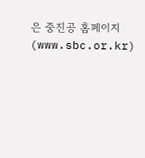은 중진공 홈페이지(www.sbc.or.kr)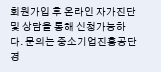회원가입 후 온라인 자가진단 및 상담을 통해 신청가능하다. 문의는 중소기업진흥공단 경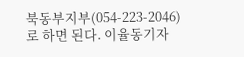북동부지부(054-223-2046)로 하면 된다. 이율동기자